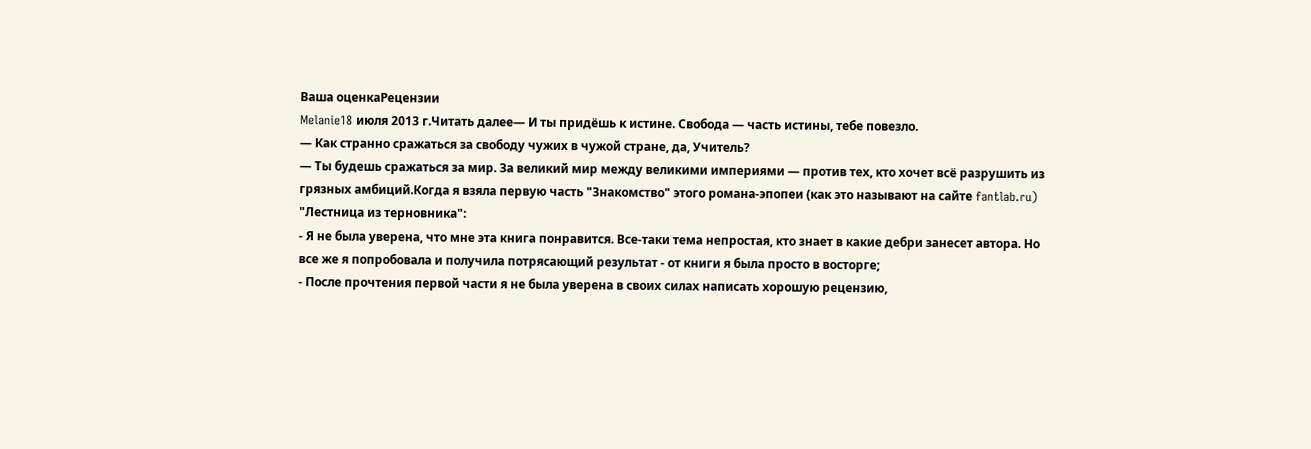Ваша оценкаРецензии
Melanie18 июля 2013 г.Читать далее— И ты придёшь к истине. Свобода — часть истины, тебе повезло.
— Как странно сражаться за свободу чужих в чужой стране, да, Учитель?
— Ты будешь сражаться за мир. За великий мир между великими империями — против тех, кто хочет всё разрушить из грязных амбиций.Когда я взяла первую часть "Знакомство" этого романа-эпопеи (как это называют на сайте fantlab.ru) "Лестница из терновника":
- Я не была уверена, что мне эта книга понравится. Все-таки тема непростая, кто знает в какие дебри занесет автора. Но все же я попробовала и получила потрясающий результат - от книги я была просто в восторге;
- После прочтения первой части я не была уверена в своих силах написать хорошую рецензию,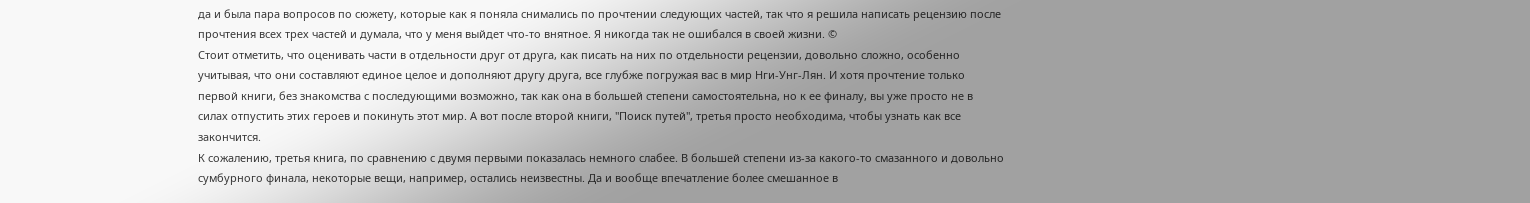да и была пара вопросов по сюжету, которые как я поняла снимались по прочтении следующих частей, так что я решила написать рецензию после прочтения всех трех частей и думала, что у меня выйдет что-то внятное. Я никогда так не ошибался в своей жизни. ©
Стоит отметить, что оценивать части в отдельности друг от друга, как писать на них по отдельности рецензии, довольно сложно, особенно учитывая, что они составляют единое целое и дополняют другу друга, все глубже погружая вас в мир Нги-Унг-Лян. И хотя прочтение только первой книги, без знакомства с последующими возможно, так как она в большей степени самостоятельна, но к ее финалу, вы уже просто не в силах отпустить этих героев и покинуть этот мир. А вот после второй книги, "Поиск путей", третья просто необходима, чтобы узнать как все закончится.
К сожалению, третья книга, по сравнению с двумя первыми показалась немного слабее. В большей степени из-за какого-то смазанного и довольно сумбурного финала, некоторые вещи, например, остались неизвестны. Да и вообще впечатление более смешанное в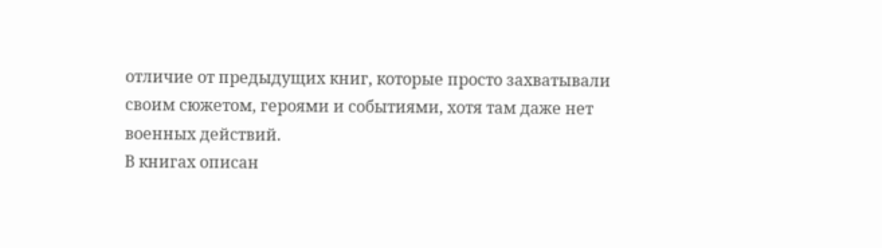отличие от предыдущих книг, которые просто захватывали своим сюжетом, героями и событиями, хотя там даже нет военных действий.
В книгах описан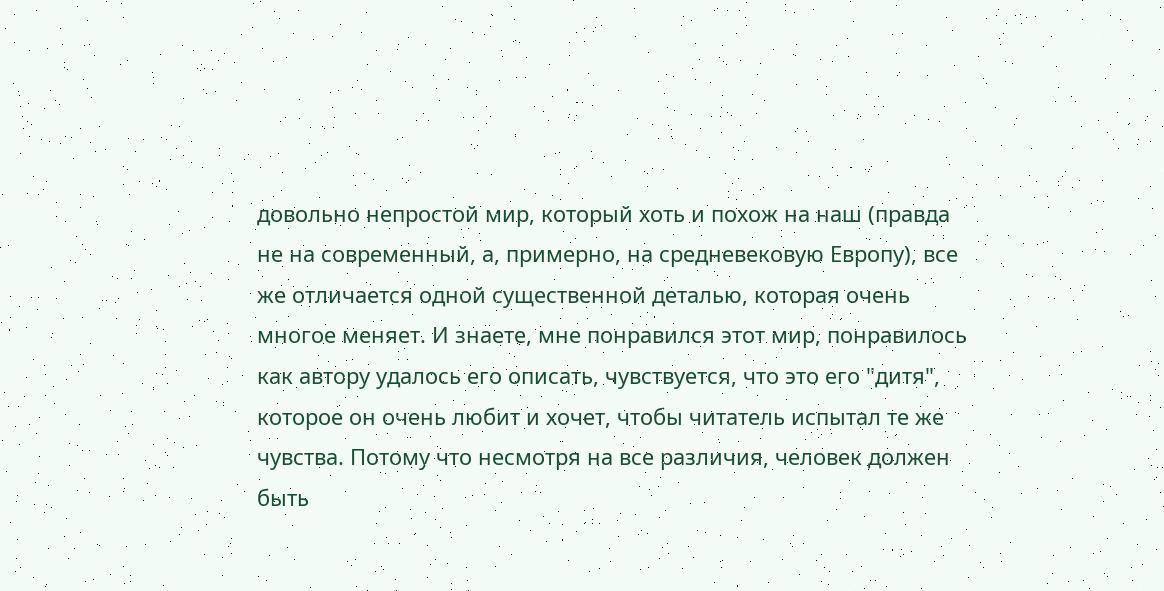довольно непростой мир, который хоть и похож на наш (правда не на современный, а, примерно, на средневековую Европу), все же отличается одной существенной деталью, которая очень многое меняет. И знаете, мне понравился этот мир, понравилось как автору удалось его описать, чувствуется, что это его "дитя", которое он очень любит и хочет, чтобы читатель испытал те же чувства. Потому что несмотря на все различия, человек должен быть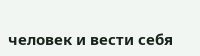человек и вести себя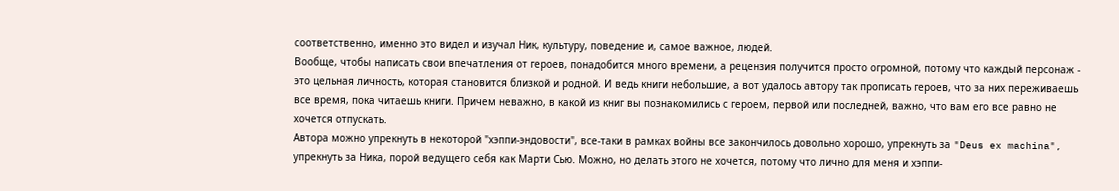соответственно, именно это видел и изучал Ник, культуру, поведение и, самое важное, людей.
Вообще, чтобы написать свои впечатления от героев, понадобится много времени, а рецензия получится просто огромной, потому что каждый персонаж - это цельная личность, которая становится близкой и родной. И ведь книги небольшие, а вот удалось автору так прописать героев, что за них переживаешь все время, пока читаешь книги. Причем неважно, в какой из книг вы познакомились с героем, первой или последней, важно, что вам его все равно не хочется отпускать.
Автора можно упрекнуть в некоторой "хэппи-эндовости", все-таки в рамках войны все закончилось довольно хорошо, упрекнуть за "Deus ex machina", упрекнуть за Ника, порой ведущего себя как Марти Сью. Можно, но делать этого не хочется, потому что лично для меня и хэппи-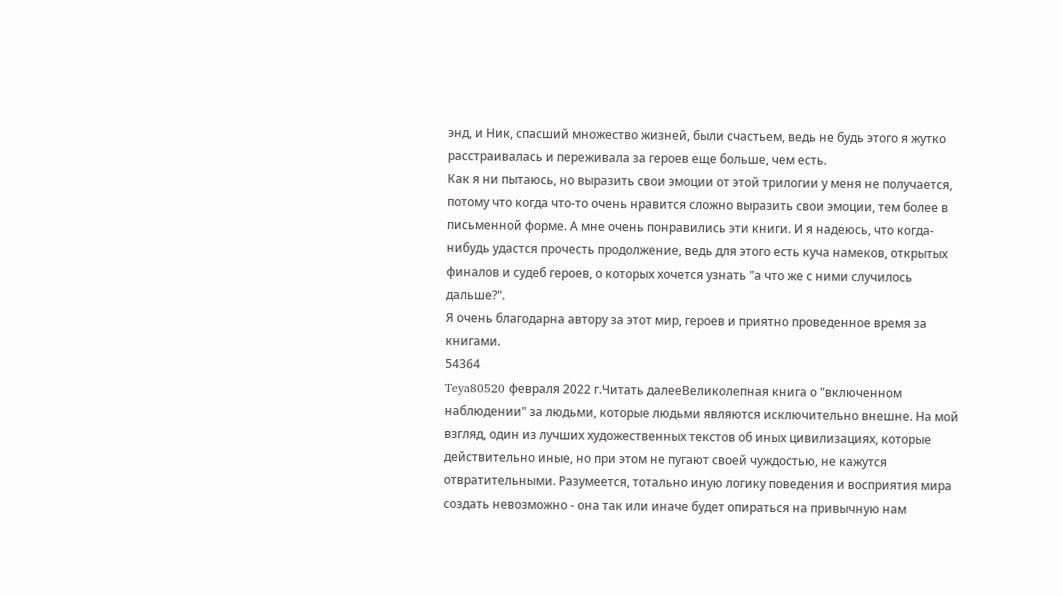энд, и Ник, спасший множество жизней, были счастьем, ведь не будь этого я жутко расстраивалась и переживала за героев еще больше, чем есть.
Как я ни пытаюсь, но выразить свои эмоции от этой трилогии у меня не получается, потому что когда что-то очень нравится сложно выразить свои эмоции, тем более в письменной форме. А мне очень понравились эти книги. И я надеюсь, что когда-нибудь удастся прочесть продолжение, ведь для этого есть куча намеков, открытых финалов и судеб героев, о которых хочется узнать "а что же с ними случилось дальше?".
Я очень благодарна автору за этот мир, героев и приятно проведенное время за книгами.
54364
Teya80520 февраля 2022 г.Читать далееВеликолепная книга о "включенном наблюдении" за людьми, которые людьми являются исключительно внешне. На мой взгляд, один из лучших художественных текстов об иных цивилизациях, которые действительно иные, но при этом не пугают своей чуждостью, не кажутся отвратительными. Разумеется, тотально иную логику поведения и восприятия мира создать невозможно - она так или иначе будет опираться на привычную нам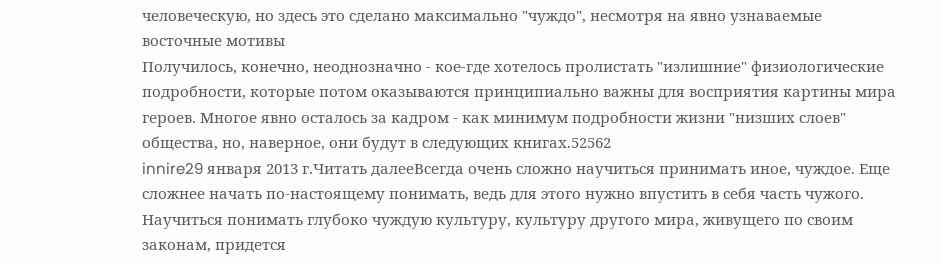человеческую, но здесь это сделано максимально "чуждо", несмотря на явно узнаваемые восточные мотивы
Получилось, конечно, неоднозначно - кое-где хотелось пролистать "излишние" физиологические подробности, которые потом оказываются принципиально важны для восприятия картины мира героев. Многое явно осталось за кадром - как минимум подробности жизни "низших слоев" общества, но, наверное, они будут в следующих книгах.52562
innire29 января 2013 г.Читать далееВсегда очень сложно научиться принимать иное, чуждое. Еще сложнее начать по-настоящему понимать, ведь для этого нужно впустить в себя часть чужого.
Научиться понимать глубоко чуждую культуру, культуру другого мира, живущего по своим законам, придется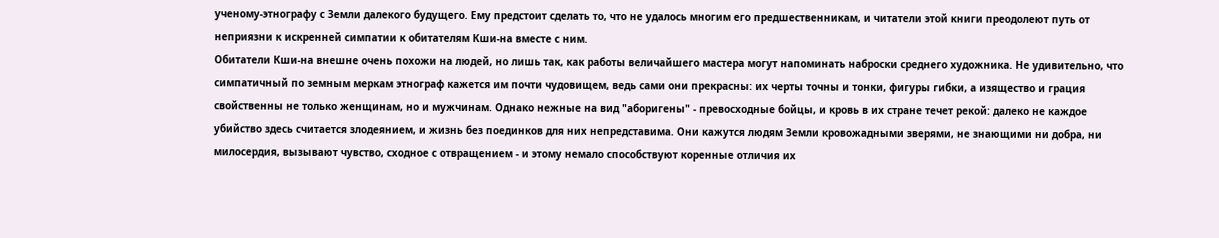ученому-этнографу с Земли далекого будущего. Ему предстоит сделать то, что не удалось многим его предшественникам, и читатели этой книги преодолеют путь от неприязни к искренней симпатии к обитателям Кши-на вместе с ним.
Обитатели Кши-на внешне очень похожи на людей, но лишь так, как работы величайшего мастера могут напоминать наброски среднего художника. Не удивительно, что симпатичный по земным меркам этнограф кажется им почти чудовищем, ведь сами они прекрасны: их черты точны и тонки, фигуры гибки, а изящество и грация свойственны не только женщинам, но и мужчинам. Однако нежные на вид "аборигены" - превосходные бойцы, и кровь в их стране течет рекой: далеко не каждое убийство здесь считается злодеянием, и жизнь без поединков для них непредставима. Они кажутся людям Земли кровожадными зверями, не знающими ни добра, ни милосердия, вызывают чувство, сходное с отвращением - и этому немало способствуют коренные отличия их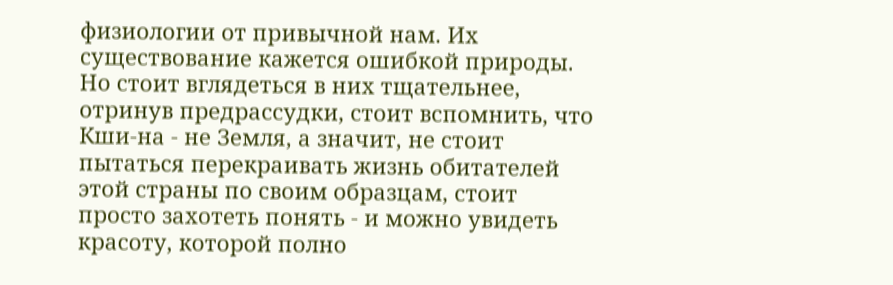физиологии от привычной нам. Их существование кажется ошибкой природы.
Но стоит вглядеться в них тщательнее, отринув предрассудки, стоит вспомнить, что Кши-на - не Земля, а значит, не стоит пытаться перекраивать жизнь обитателей этой страны по своим образцам, стоит просто захотеть понять - и можно увидеть красоту, которой полно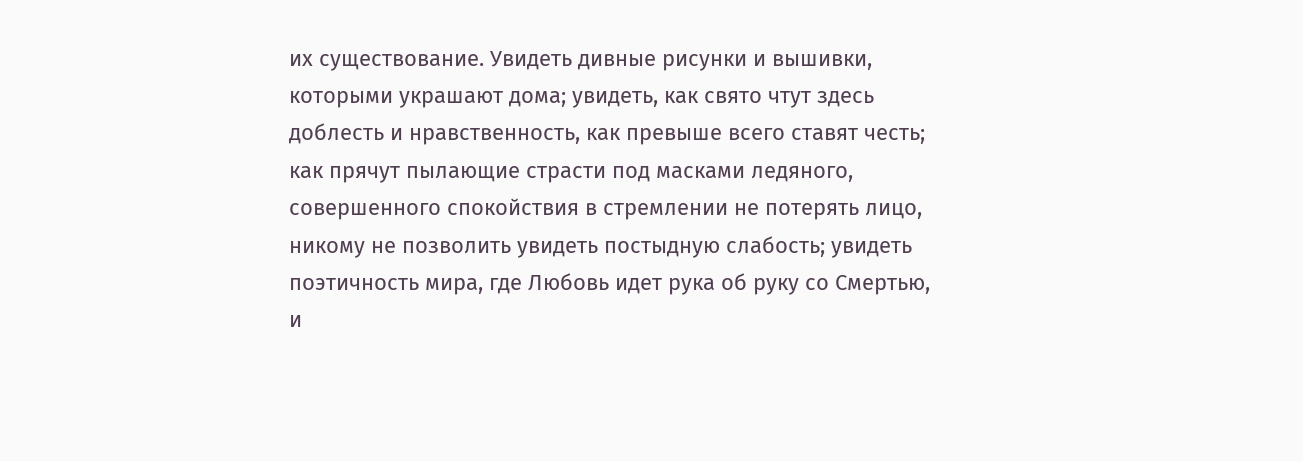их существование. Увидеть дивные рисунки и вышивки, которыми украшают дома; увидеть, как свято чтут здесь доблесть и нравственность, как превыше всего ставят честь; как прячут пылающие страсти под масками ледяного, совершенного спокойствия в стремлении не потерять лицо, никому не позволить увидеть постыдную слабость; увидеть поэтичность мира, где Любовь идет рука об руку со Смертью, и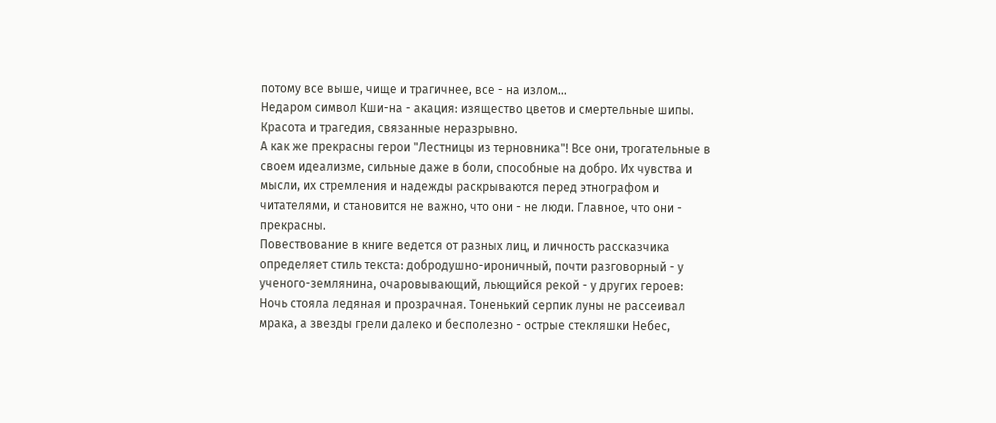потому все выше, чище и трагичнее, все - на излом...
Недаром символ Кши-на - акация: изящество цветов и смертельные шипы. Красота и трагедия, связанные неразрывно.
А как же прекрасны герои "Лестницы из терновника"! Все они, трогательные в своем идеализме, сильные даже в боли, способные на добро. Их чувства и мысли, их стремления и надежды раскрываются перед этнографом и читателями, и становится не важно, что они - не люди. Главное, что они - прекрасны.
Повествование в книге ведется от разных лиц, и личность рассказчика определяет стиль текста: добродушно-ироничный, почти разговорный - у ученого-землянина, очаровывающий, льющийся рекой - у других героев:
Ночь стояла ледяная и прозрачная. Тоненький серпик луны не рассеивал мрака, а звезды грели далеко и бесполезно - острые стекляшки Небес,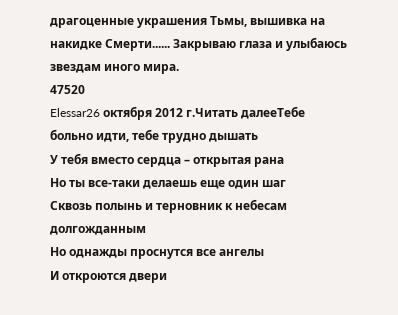драгоценные украшения Тьмы, вышивка на накидке Смерти...... Закрываю глаза и улыбаюсь звездам иного мира.
47520
Elessar26 октября 2012 г.Читать далееТебе больно идти, тебе трудно дышать
У тебя вместо сердца – открытая рана
Но ты все-таки делаешь еще один шаг
Сквозь полынь и терновник к небесам долгожданным
Но однажды проснутся все ангелы
И откроются двери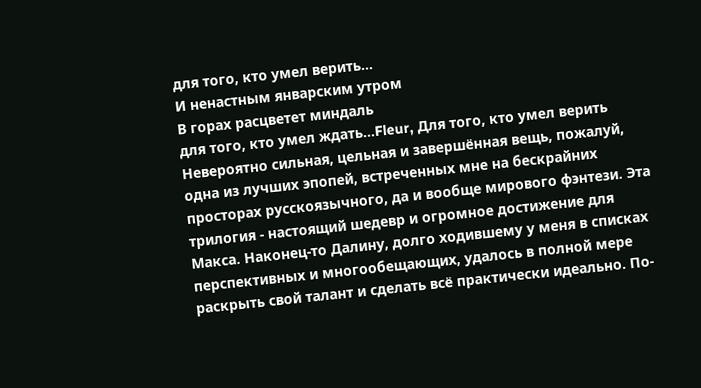для того, кто умел верить…
И ненастным январским утром
В горах расцветет миндаль
для того, кто умел ждать…Fleur, Для того, кто умел верить
Невероятно сильная, цельная и завершённая вещь, пожалуй, одна из лучших эпопей, встреченных мне на бескрайних просторах русскоязычного, да и вообще мирового фэнтези. Эта трилогия - настоящий шедевр и огромное достижение для Макса. Наконец-то Далину, долго ходившему у меня в списках перспективных и многообещающих, удалось в полной мере раскрыть свой талант и сделать всё практически идеально. По-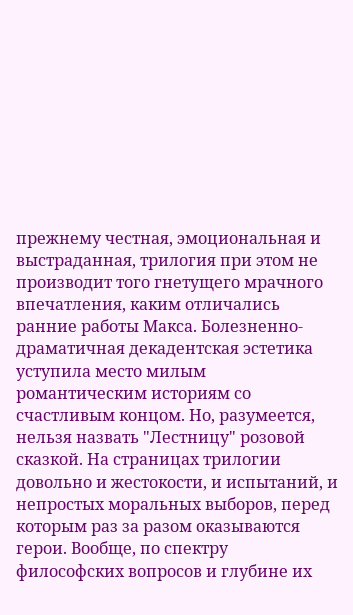прежнему честная, эмоциональная и выстраданная, трилогия при этом не производит того гнетущего мрачного впечатления, каким отличались ранние работы Макса. Болезненно-драматичная декадентская эстетика уступила место милым романтическим историям со счастливым концом. Но, разумеется, нельзя назвать "Лестницу" розовой сказкой. На страницах трилогии довольно и жестокости, и испытаний, и непростых моральных выборов, перед которым раз за разом оказываются герои. Вообще, по спектру философских вопросов и глубине их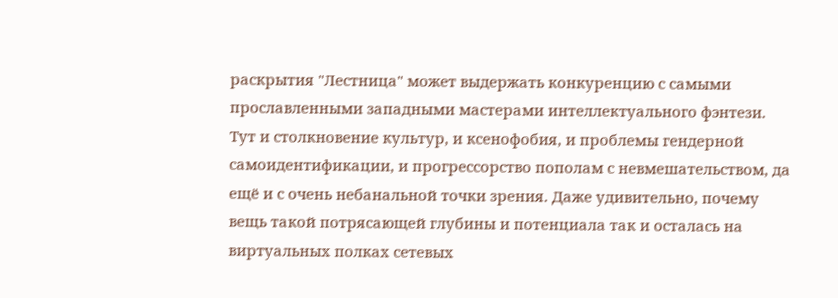раскрытия "Лестница" может выдержать конкуренцию с самыми прославленными западными мастерами интеллектуального фэнтези. Тут и столкновение культур, и ксенофобия, и проблемы гендерной самоидентификации, и прогрессорство пополам с невмешательством, да ещё и с очень небанальной точки зрения. Даже удивительно, почему вещь такой потрясающей глубины и потенциала так и осталась на виртуальных полках сетевых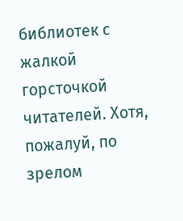библиотек с жалкой горсточкой читателей. Хотя, пожалуй, по зрелом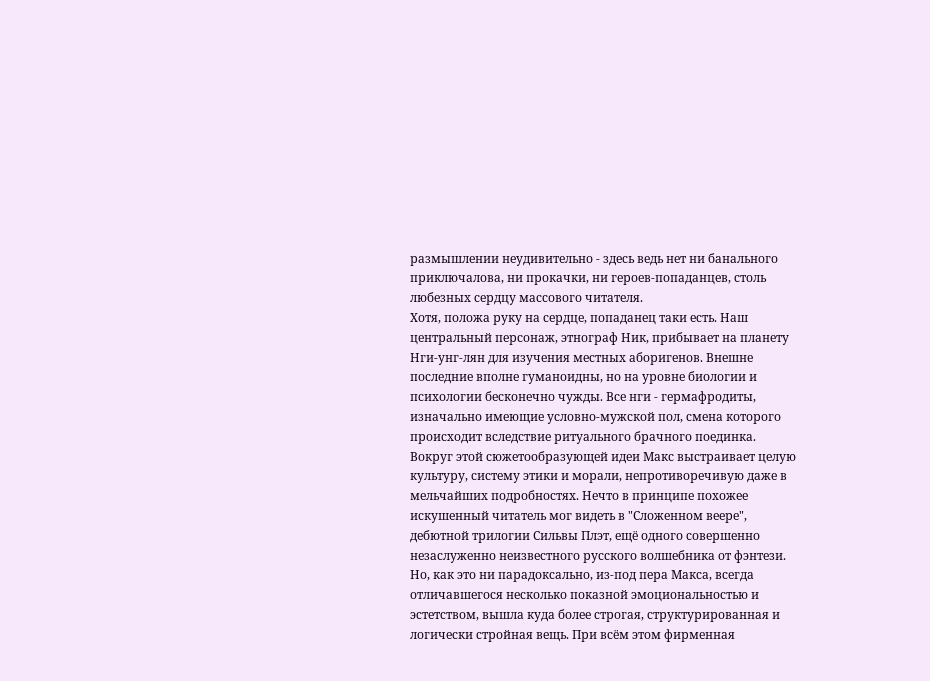размышлении неудивительно - здесь ведь нет ни банального приключалова, ни прокачки, ни героев-попаданцев, столь любезных сердцу массового читателя.
Хотя, положа руку на сердце, попаданец таки есть. Наш центральный персонаж, этнограф Ник, прибывает на планету Нги-унг-лян для изучения местных аборигенов. Внешне последние вполне гуманоидны, но на уровне биологии и психологии бесконечно чужды. Все нги - гермафродиты, изначально имеющие условно-мужской пол, смена которого происходит вследствие ритуального брачного поединка. Вокруг этой сюжетообразующей идеи Макс выстраивает целую культуру, систему этики и морали, непротиворечивую даже в мельчайших подробностях. Нечто в принципе похожее искушенный читатель мог видеть в "Сложенном веере", дебютной трилогии Сильвы Плэт, ещё одного совершенно незаслуженно неизвестного русского волшебника от фэнтези. Но, как это ни парадоксально, из-под пера Макса, всегда отличавшегося несколько показной эмоциональностью и эстетством, вышла куда более строгая, структурированная и логически стройная вещь. При всём этом фирменная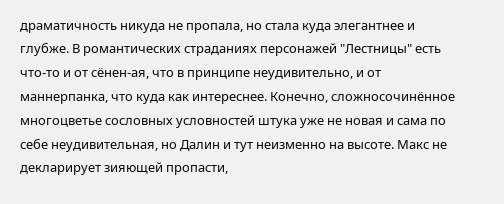драматичность никуда не пропала, но стала куда элегантнее и глубже. В романтических страданиях персонажей "Лестницы" есть что-то и от сёнен-ая, что в принципе неудивительно, и от маннерпанка, что куда как интереснее. Конечно, сложносочинённое многоцветье сословных условностей штука уже не новая и сама по себе неудивительная, но Далин и тут неизменно на высоте. Макс не декларирует зияющей пропасти,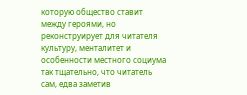которую общество ставит между героями, но реконструирует для читателя культуру, менталитет и особенности местного социума так тщательно, что читатель сам, едва заметив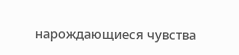нарождающиеся чувства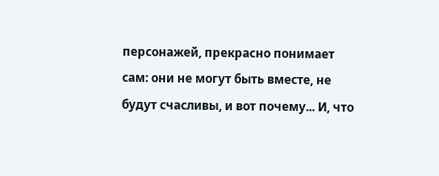персонажей, прекрасно понимает сам: они не могут быть вместе, не будут счасливы, и вот почему... И, что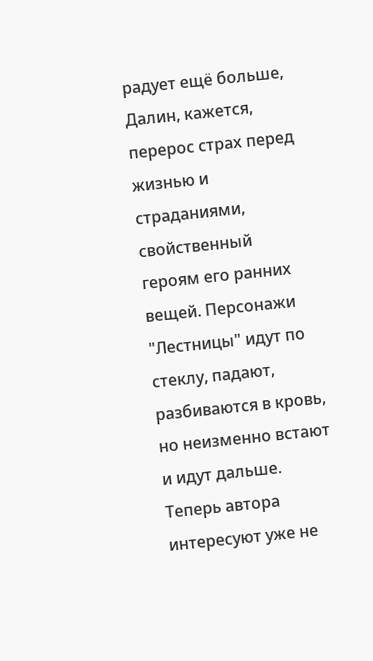радует ещё больше, Далин, кажется, перерос страх перед жизнью и страданиями, свойственный героям его ранних вещей. Персонажи "Лестницы" идут по стеклу, падают, разбиваются в кровь, но неизменно встают и идут дальше. Теперь автора интересуют уже не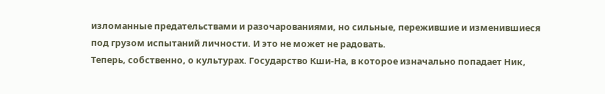изломанные предательствами и разочарованиями, но сильные, пережившие и изменившиеся под грузом испытаний личности. И это не может не радовать.
Теперь, собственно, о культурах. Государство Кши-На, в которое изначально попадает Ник,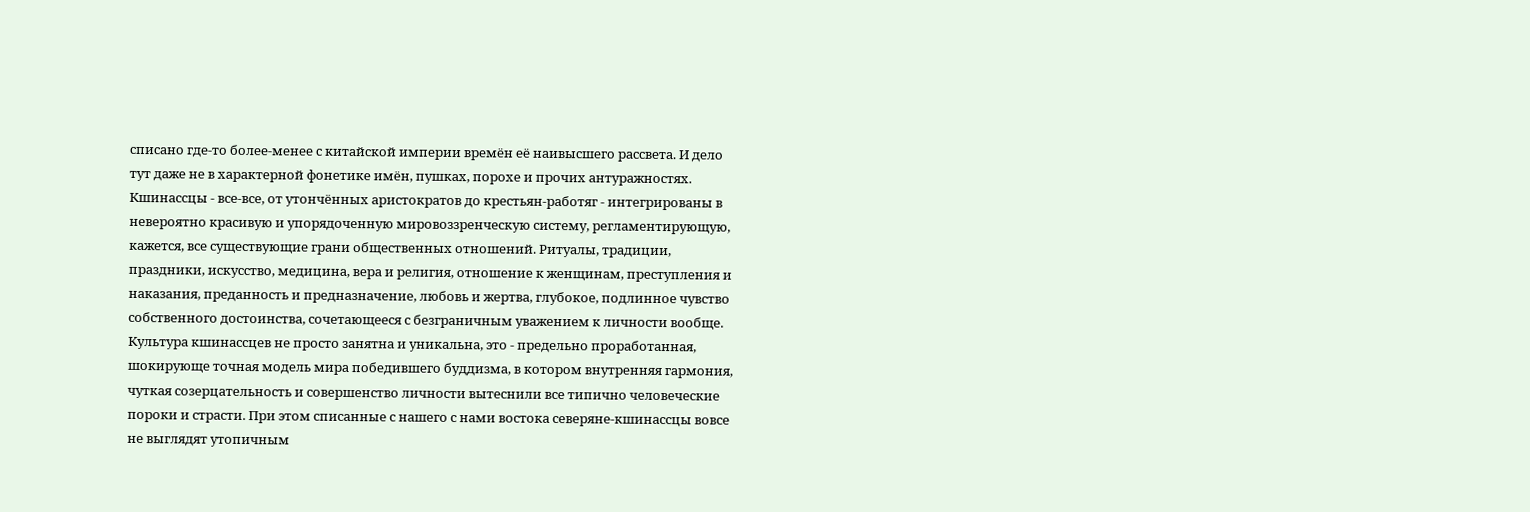списано где-то более-менее с китайской империи времён её наивысшего рассвета. И дело тут даже не в характерной фонетике имён, пушках, порохе и прочих антуражностях. Кшинассцы - все-все, от утончённых аристократов до крестьян-работяг - интегрированы в невероятно красивую и упорядоченную мировоззренческую систему, регламентирующую, кажется, все существующие грани общественных отношений. Ритуалы, традиции, праздники, искусство, медицина, вера и религия, отношение к женщинам, преступления и наказания, преданность и предназначение, любовь и жертва, глубокое, подлинное чувство собственного достоинства, сочетающееся с безграничным уважением к личности вообще. Культура кшинассцев не просто занятна и уникальна, это - предельно проработанная, шокирующе точная модель мира победившего буддизма, в котором внутренняя гармония, чуткая созерцательность и совершенство личности вытеснили все типично человеческие пороки и страсти. При этом списанные с нашего с нами востока северяне-кшинассцы вовсе не выглядят утопичным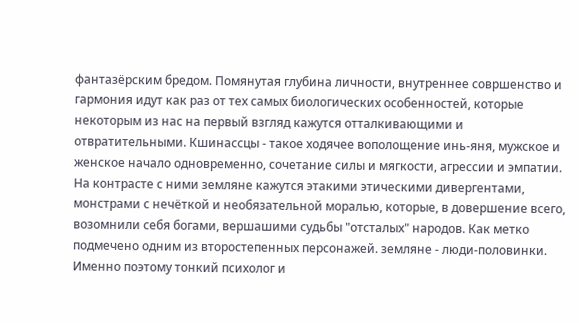фантазёрским бредом. Помянутая глубина личности, внутреннее совршенство и гармония идут как раз от тех самых биологических особенностей, которые некоторым из нас на первый взгляд кажутся отталкивающими и отвратительными. Кшинассцы - такое ходячее вополощение инь-яня, мужское и женское начало одновременно, сочетание силы и мягкости, агрессии и эмпатии. На контрасте с ними земляне кажутся этакими этическими дивергентами, монстрами с нечёткой и необязательной моралью, которые, в довершение всего, возомнили себя богами, вершашими судьбы "отсталых" народов. Как метко подмечено одним из второстепенных персонажей. земляне - люди-половинки. Именно поэтому тонкий психолог и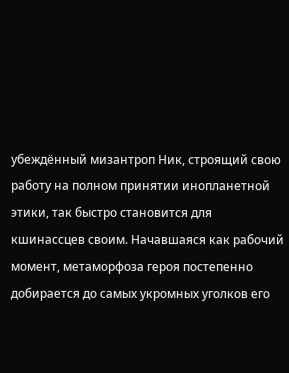убеждённый мизантроп Ник, строящий свою работу на полном принятии инопланетной этики, так быстро становится для кшинассцев своим. Начавшаяся как рабочий момент, метаморфоза героя постепенно добирается до самых укромных уголков его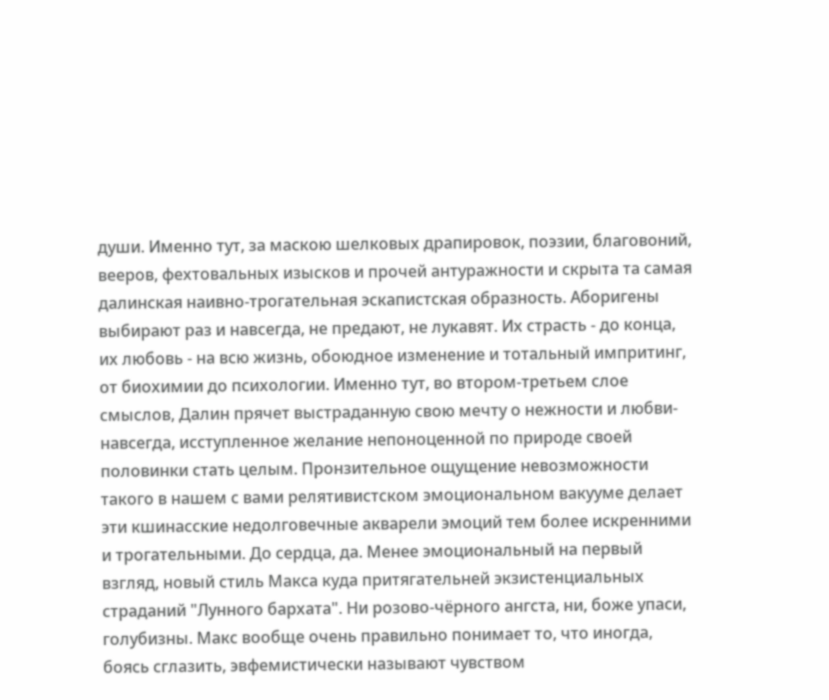души. Именно тут, за маскою шелковых драпировок, поэзии, благовоний, вееров, фехтовальных изысков и прочей антуражности и скрыта та самая далинская наивно-трогательная эскапистская образность. Аборигены выбирают раз и навсегда, не предают, не лукавят. Их страсть - до конца, их любовь - на всю жизнь, обоюдное изменение и тотальный импритинг, от биохимии до психологии. Именно тут, во втором-третьем слое смыслов, Далин прячет выстраданную свою мечту о нежности и любви-навсегда, исступленное желание непоноценной по природе своей половинки стать целым. Пронзительное ощущение невозможности такого в нашем с вами релятивистском эмоциональном вакууме делает эти кшинасские недолговечные акварели эмоций тем более искренними и трогательными. До сердца, да. Менее эмоциональный на первый взгляд, новый стиль Макса куда притягательней экзистенциальных страданий "Лунного бархата". Ни розово-чёрного ангста, ни, боже упаси, голубизны. Макс вообще очень правильно понимает то, что иногда, боясь сглазить, эвфемистически называют чувством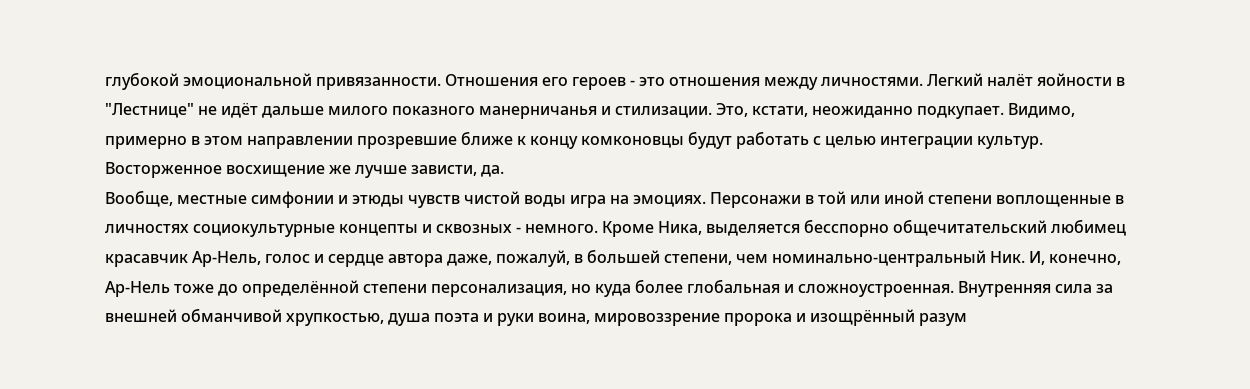глубокой эмоциональной привязанности. Отношения его героев - это отношения между личностями. Легкий налёт яойности в "Лестнице" не идёт дальше милого показного манерничанья и стилизации. Это, кстати, неожиданно подкупает. Видимо, примерно в этом направлении прозревшие ближе к концу комконовцы будут работать с целью интеграции культур. Восторженное восхищение же лучше зависти, да.
Вообще, местные симфонии и этюды чувств чистой воды игра на эмоциях. Персонажи в той или иной степени воплощенные в личностях социокультурные концепты и сквозных - немного. Кроме Ника, выделяется бесспорно общечитательский любимец красавчик Ар-Нель, голос и сердце автора даже, пожалуй, в большей степени, чем номинально-центральный Ник. И, конечно, Ар-Нель тоже до определённой степени персонализация, но куда более глобальная и сложноустроенная. Внутренняя сила за внешней обманчивой хрупкостью, душа поэта и руки воина, мировоззрение пророка и изощрённый разум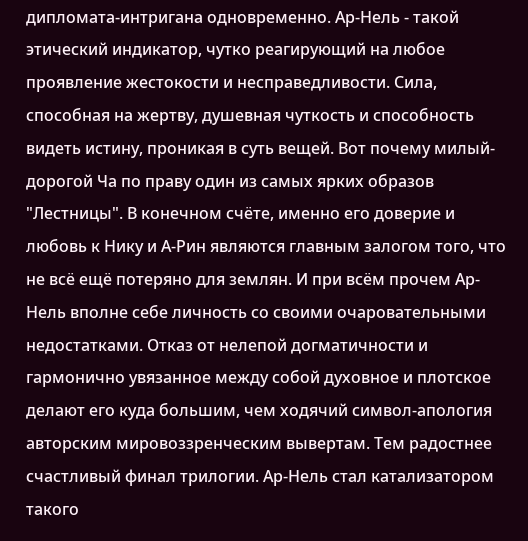дипломата-интригана одновременно. Ар-Нель - такой этический индикатор, чутко реагирующий на любое проявление жестокости и несправедливости. Сила, способная на жертву, душевная чуткость и способность видеть истину, проникая в суть вещей. Вот почему милый-дорогой Ча по праву один из самых ярких образов "Лестницы". В конечном счёте, именно его доверие и любовь к Нику и А-Рин являются главным залогом того, что не всё ещё потеряно для землян. И при всём прочем Ар-Нель вполне себе личность со своими очаровательными недостатками. Отказ от нелепой догматичности и гармонично увязанное между собой духовное и плотское делают его куда большим, чем ходячий символ-апология авторским мировоззренческим вывертам. Тем радостнее счастливый финал трилогии. Ар-Нель стал катализатором такого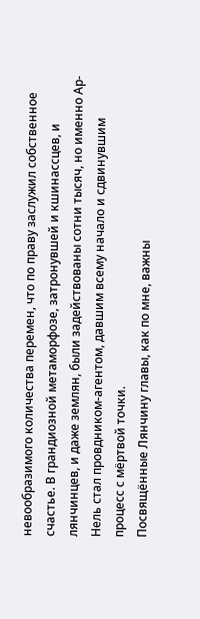невообразимого количества перемен, что по праву заслужил собственное счастье. В грандиозной метаморфозе, затронувшей и кшинассцев, и лянчинцев, и даже землян, были задействованы сотни тысяч, но именно Ар-Нель стал провдником-агентом, давшим всему начало и сдвинувшим процесс с мёртвой точки.
Посвящённые Лянчину главы, как по мне, важны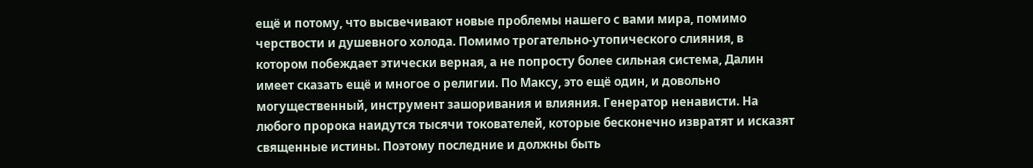ещё и потому, что высвечивают новые проблемы нашего с вами мира, помимо черствости и душевного холода. Помимо трогательно-утопического слияния, в котором побеждает этически верная, а не попросту более сильная система, Далин имеет сказать ещё и многое о религии. По Максу, это ещё один, и довольно могущественный, инструмент зашоривания и влияния. Генератор ненависти. На любого пророка наидутся тысячи токователей, которые бесконечно извратят и исказят священные истины. Поэтому последние и должны быть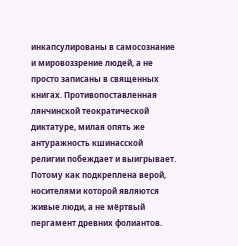инкапсулированы в самосознание и мировоззрение людей, а не просто записаны в священных книгах. Противопоставленная лянчинской теократической диктатуре, милая опять же антуражность кшинасской религии побеждает и выигрывает. Потому как подкреплена верой, носителями которой являются живые люди, а не мёртвый пергамент древних фолиантов.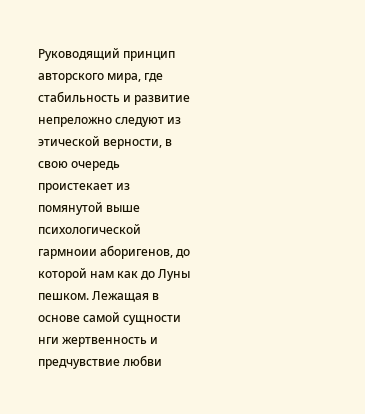Руководящий принцип авторского мира, где стабильность и развитие непреложно следуют из этической верности, в свою очередь проистекает из помянутой выше психологической гармноии аборигенов, до которой нам как до Луны пешком. Лежащая в основе самой сущности нги жертвенность и предчувствие любви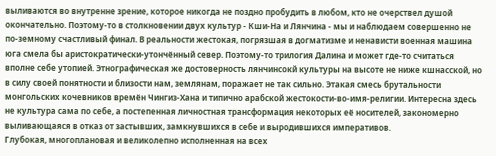выливаются во внутренне зрение, которое никогда не поздно пробудить в любом, кто не очерствел душой окончательно. Поэтому-то в столкновении двух культур - Кши-На и Лянчина - мы и наблюдаем совершенно не по-земному счастливый финал. В реальности жестокая, погрязшая в догматизме и ненависти военная машина юга смела бы аристократически-утончённый север. Поэтому-то трилогия Далина и может где-то считаться вполне себе утопией. Этнографическая же достоверность лянчинсокй культуры на высоте не ниже кшнасской, но в силу своей понятности и близости нам, землянам, поражает не так сильно. Этакая смесь брутальности монгольских кочевников времён Чингиз-Хана и типично арабской жестокости-во-имя-религии. Интересна здесь не культура сама по себе, а постепенная личностная трансформация некоторых её носителей, закономерно выливающаяся в отказ от застывших, замкнувшихся в себе и выродившихся императивов.
Глубокая, многоплановая и великолепно исполненная на всех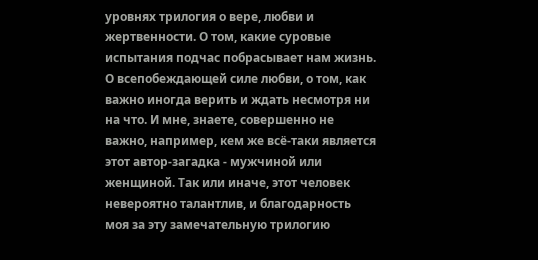уровнях трилогия о вере, любви и жертвенности. О том, какие суровые испытания подчас побрасывает нам жизнь. О всепобеждающей силе любви, о том, как важно иногда верить и ждать несмотря ни на что. И мне, знаете, совершенно не важно, например, кем же всё-таки является этот автор-загадка - мужчиной или женщиной. Так или иначе, этот человек невероятно талантлив, и благодарность моя за эту замечательную трилогию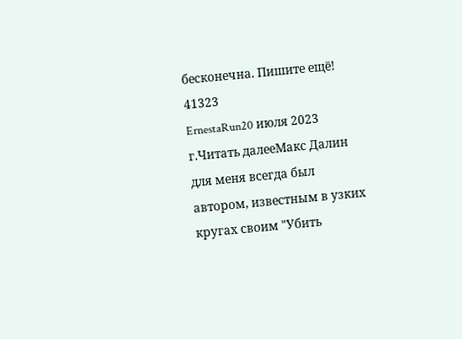бесконечна. Пишите ещё!
41323
ErnestaRun20 июля 2023 г.Читать далееМакс Далин для меня всегда был автором, известным в узких кругах своим "Убить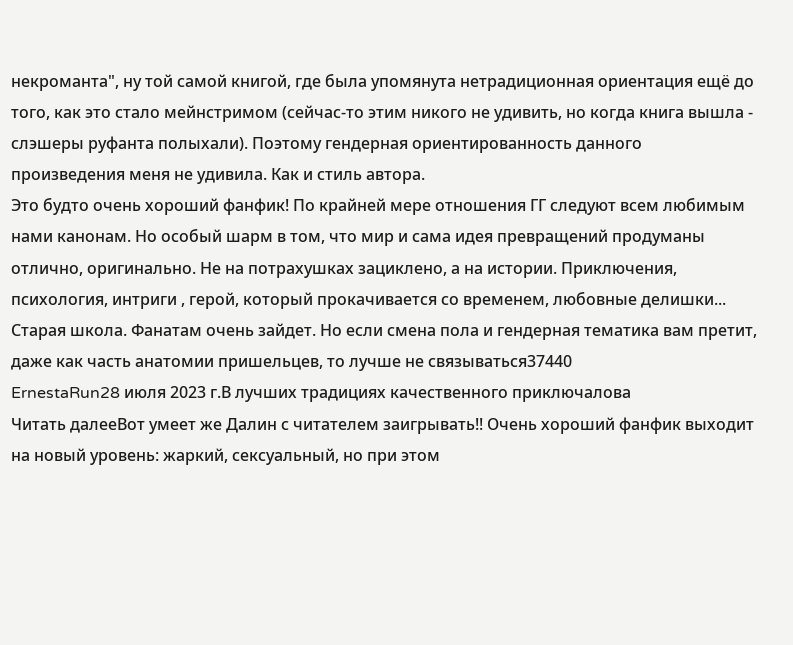некроманта", ну той самой книгой, где была упомянута нетрадиционная ориентация ещё до того, как это стало мейнстримом (сейчас-то этим никого не удивить, но когда книга вышла - слэшеры руфанта полыхали). Поэтому гендерная ориентированность данного произведения меня не удивила. Как и стиль автора.
Это будто очень хороший фанфик! По крайней мере отношения ГГ следуют всем любимым нами канонам. Но особый шарм в том, что мир и сама идея превращений продуманы отлично, оригинально. Не на потрахушках зациклено, а на истории. Приключения, психология, интриги , герой, который прокачивается со временем, любовные делишки... Старая школа. Фанатам очень зайдет. Но если смена пола и гендерная тематика вам претит, даже как часть анатомии пришельцев, то лучше не связываться37440
ErnestaRun28 июля 2023 г.В лучших традициях качественного приключалова
Читать далееВот умеет же Далин с читателем заигрывать!! Очень хороший фанфик выходит на новый уровень: жаркий, сексуальный, но при этом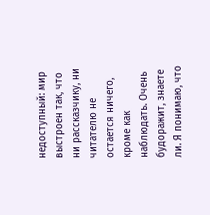недоступный: мир выстроен так, что ни рассказчику, ни читателю не остается ничего, кроме как наблюдать. Очень будоражит, знаете ли. Я понимаю, что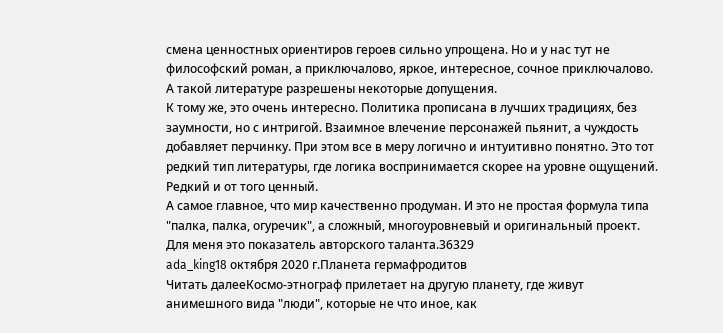смена ценностных ориентиров героев сильно упрощена. Но и у нас тут не философский роман, а приключалово, яркое, интересное, сочное приключалово. А такой литературе разрешены некоторые допущения.
К тому же, это очень интересно. Политика прописана в лучших традициях, без заумности, но с интригой. Взаимное влечение персонажей пьянит, а чуждость добавляет перчинку. При этом все в меру логично и интуитивно понятно. Это тот редкий тип литературы, где логика воспринимается скорее на уровне ощущений. Редкий и от того ценный.
А самое главное, что мир качественно продуман. И это не простая формула типа "палка, палка, огуречик", а сложный, многоуровневый и оригинальный проект. Для меня это показатель авторского таланта.36329
ada_king18 октября 2020 г.Планета гермафродитов
Читать далееКосмо-этнограф прилетает на другую планету, где живут анимешного вида "люди", которые не что иное, как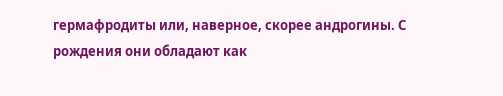гермафродиты или, наверное, скорее андрогины. С рождения они обладают как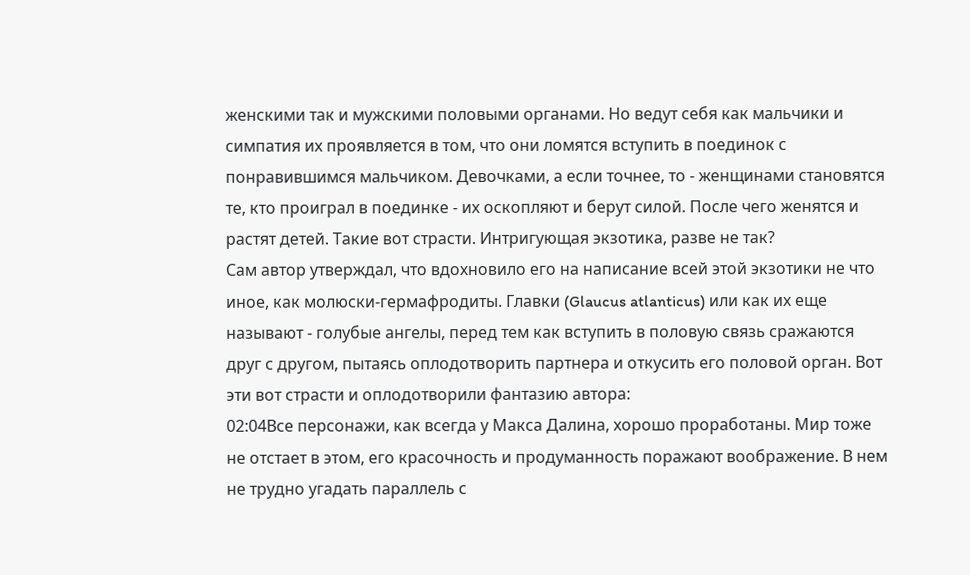женскими так и мужскими половыми органами. Но ведут себя как мальчики и симпатия их проявляется в том, что они ломятся вступить в поединок с понравившимся мальчиком. Девочками, а если точнее, то - женщинами становятся те, кто проиграл в поединке - их оскопляют и берут силой. После чего женятся и растят детей. Такие вот страсти. Интригующая экзотика, разве не так?
Сам автор утверждал, что вдохновило его на написание всей этой экзотики не что иное, как молюски-гермафродиты. Главки (Glaucus atlanticus) или как их еще называют - голубые ангелы, перед тем как вступить в половую связь сражаются друг с другом, пытаясь оплодотворить партнера и откусить его половой орган. Вот эти вот страсти и оплодотворили фантазию автора:
02:04Все персонажи, как всегда у Макса Далина, хорошо проработаны. Мир тоже не отстает в этом, его красочность и продуманность поражают воображение. В нем не трудно угадать параллель с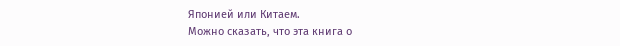Японией или Китаем.
Можно сказать, что эта книга о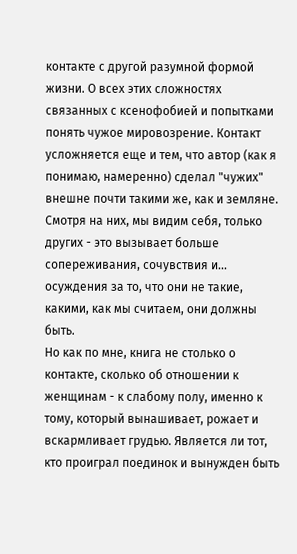контакте с другой разумной формой жизни. О всех этих сложностях связанных с ксенофобией и попытками понять чужое мировозрение. Контакт усложняется еще и тем, что автор (как я понимаю, намеренно) сделал "чужих" внешне почти такими же, как и земляне. Смотря на них, мы видим себя, только других - это вызывает больше сопереживания, сочувствия и... осуждения за то, что они не такие, какими, как мы считаем, они должны быть.
Но как по мне, книга не столько о контакте, сколько об отношении к женщинам - к слабому полу, именно к тому, который вынашивает, рожает и вскармливает грудью. Является ли тот, кто проиграл поединок и вынужден быть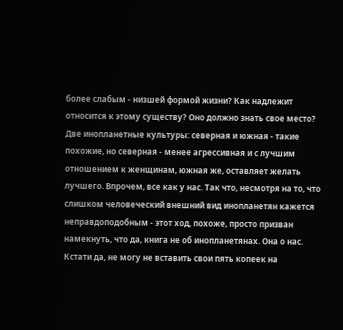более слабым - низшей формой жизни? Как надлежит относится к этому существу? Оно должно знать свое место?
Две инопланетные культуры: северная и южная - такие похожие, но северная - менее агрессивная и с лучшим отношением к женщинам, южная же, оставляет желать лучшего. Впрочем, все как у нас. Так что, несмотря на то, что слишком человеческий внешний вид инопланетян кажется неправдоподобным - этот ход, похоже, просто призван намекнуть, что да, книга не об инопланетянах. Она о нас.
Кстати да, не могу не вставить свои пять копеек на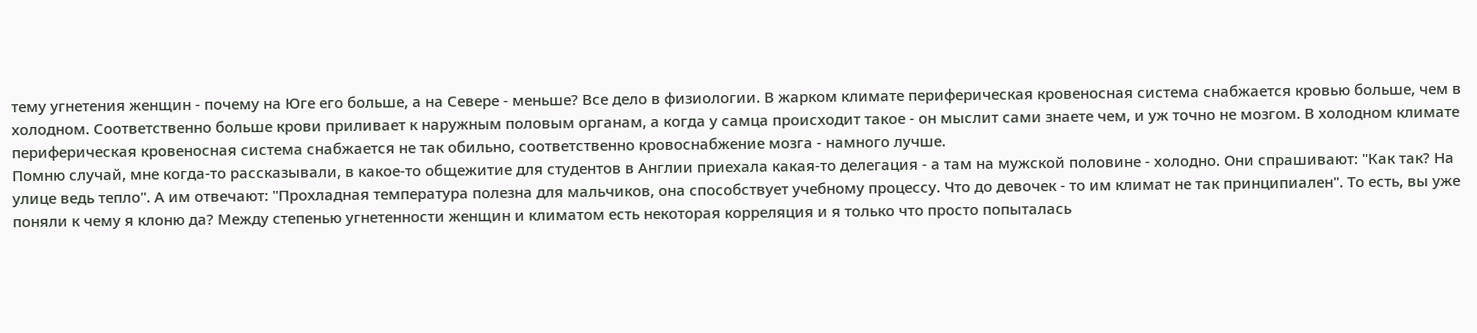тему угнетения женщин - почему на Юге его больше, а на Севере - меньше? Все дело в физиологии. В жарком климате периферическая кровеносная система снабжается кровью больше, чем в холодном. Соответственно больше крови приливает к наружным половым органам, а когда у самца происходит такое - он мыслит сами знаете чем, и уж точно не мозгом. В холодном климате периферическая кровеносная система снабжается не так обильно, соответственно кровоснабжение мозга - намного лучше.
Помню случай, мне когда-то рассказывали, в какое-то общежитие для студентов в Англии приехала какая-то делегация - а там на мужской половине - холодно. Они спрашивают: "Как так? На улице ведь тепло". А им отвечают: "Прохладная температура полезна для мальчиков, она способствует учебному процессу. Что до девочек - то им климат не так принципиален". То есть, вы уже поняли к чему я клоню да? Между степенью угнетенности женщин и климатом есть некоторая корреляция и я только что просто попыталась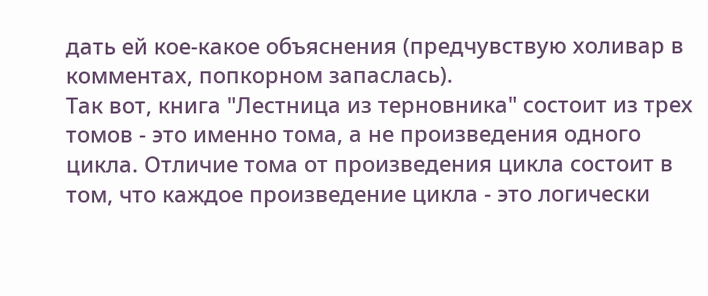дать ей кое-какое объяснения (предчувствую холивар в комментах, попкорном запаслась).
Так вот, книга "Лестница из терновника" состоит из трех томов - это именно тома, а не произведения одного цикла. Отличие тома от произведения цикла состоит в том, что каждое произведение цикла - это логически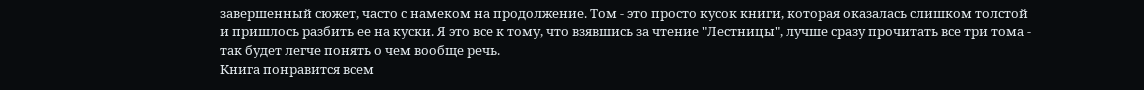завершенный сюжет, часто с намеком на продолжение. Том - это просто кусок книги, которая оказалась слишком толстой и пришлось разбить ее на куски. Я это все к тому, что взявшись за чтение "Лестницы", лучше сразу прочитать все три тома - так будет легче понять о чем вообще речь.
Книга понравится всем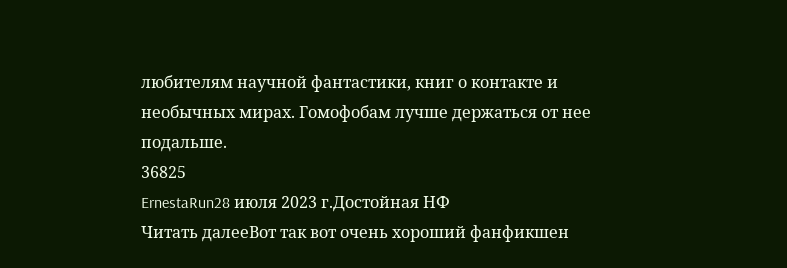любителям научной фантастики, книг о контакте и необычных мирах. Гомофобам лучше держаться от нее подальше.
36825
ErnestaRun28 июля 2023 г.Достойная НФ
Читать далееВот так вот очень хороший фанфикшен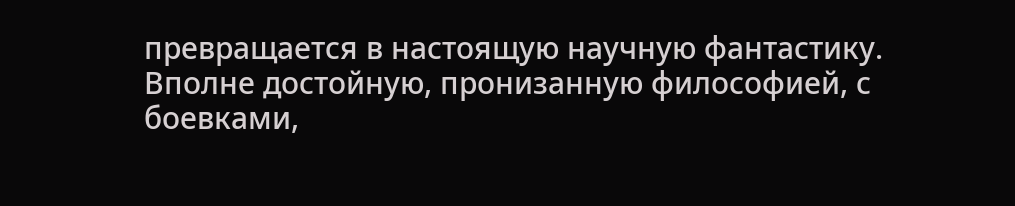превращается в настоящую научную фантастику. Вполне достойную, пронизанную философией, с боевками,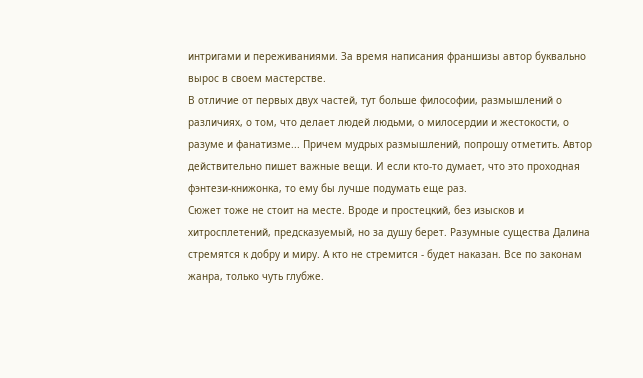интригами и переживаниями. За время написания франшизы автор буквально вырос в своем мастерстве.
В отличие от первых двух частей, тут больше философии, размышлений о различиях, о том, что делает людей людьми, о милосердии и жестокости, о разуме и фанатизме... Причем мудрых размышлений, попрошу отметить. Автор действительно пишет важные вещи. И если кто-то думает, что это проходная фэнтези-книжонка, то ему бы лучше подумать еще раз.
Сюжет тоже не стоит на месте. Вроде и простецкий, без изысков и хитросплетений, предсказуемый, но за душу берет. Разумные существа Далина стремятся к добру и миру. А кто не стремится - будет наказан. Все по законам жанра, только чуть глубже.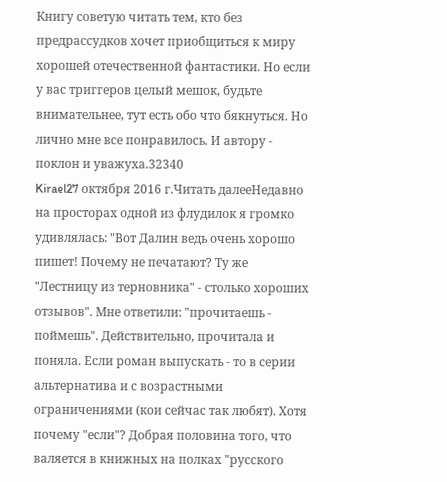Книгу советую читать тем, кто без предрассудков хочет приобщиться к миру хорошей отечественной фантастики. Но если у вас триггеров целый мешок, будьте внимательнее, тут есть обо что бякнуться. Но лично мне все понравилось. И автору - поклон и уважуха.32340
Kirael27 октября 2016 г.Читать далееНедавно на просторах одной из флудилок я громко удивлялась: "Вот Далин ведь очень хорошо пишет! Почему не печатают? Ту же "Лестницу из терновника" - столько хороших отзывов". Мне ответили: "прочитаешь - поймешь". Действительно, прочитала и поняла. Если роман выпускать - то в серии альтернатива и с возрастными ограничениями (кои сейчас так любят). Хотя почему "если"? Добрая половина того, что валяется в книжных на полках "русского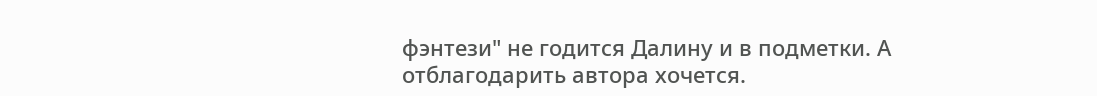фэнтези" не годится Далину и в подметки. А отблагодарить автора хочется.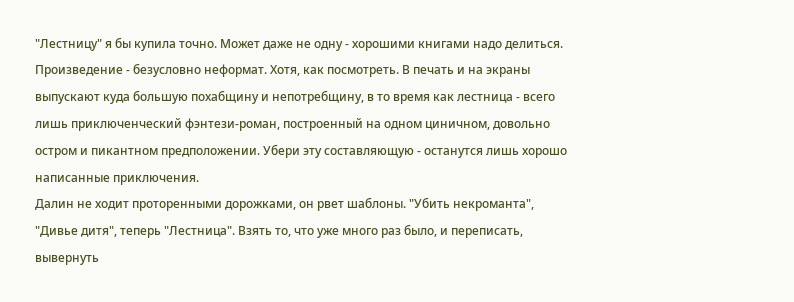"Лестницу" я бы купила точно. Может даже не одну - хорошими книгами надо делиться.
Произведение - безусловно неформат. Хотя, как посмотреть. В печать и на экраны выпускают куда большую похабщину и непотребщину, в то время как лестница - всего лишь приключенческий фэнтези-роман, построенный на одном циничном, довольно остром и пикантном предположении. Убери эту составляющую - останутся лишь хорошо написанные приключения.
Далин не ходит проторенными дорожками, он рвет шаблоны. "Убить некроманта", "Дивье дитя", теперь "Лестница". Взять то, что уже много раз было, и переписать, вывернуть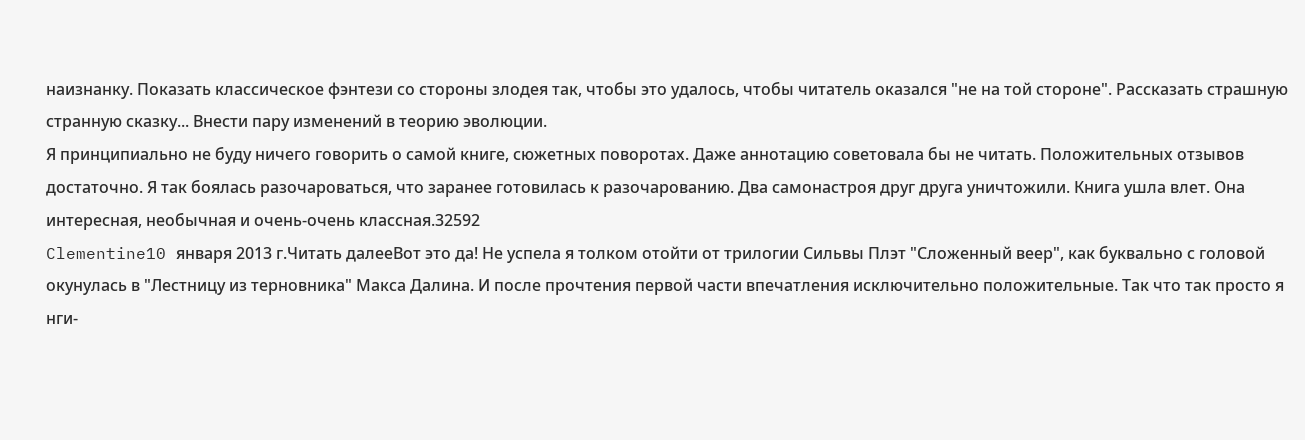наизнанку. Показать классическое фэнтези со стороны злодея так, чтобы это удалось, чтобы читатель оказался "не на той стороне". Рассказать страшную странную сказку... Внести пару изменений в теорию эволюции.
Я принципиально не буду ничего говорить о самой книге, сюжетных поворотах. Даже аннотацию советовала бы не читать. Положительных отзывов достаточно. Я так боялась разочароваться, что заранее готовилась к разочарованию. Два самонастроя друг друга уничтожили. Книга ушла влет. Она интересная, необычная и очень-очень классная.32592
Clementine10 января 2013 г.Читать далееВот это да! Не успела я толком отойти от трилогии Сильвы Плэт "Сложенный веер", как буквально с головой окунулась в "Лестницу из терновника" Макса Далина. И после прочтения первой части впечатления исключительно положительные. Так что так просто я нги-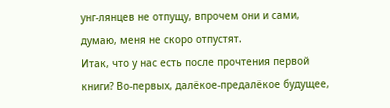унг-лянцев не отпущу, впрочем они и сами, думаю, меня не скоро отпустят.
Итак, что у нас есть после прочтения первой книги? Во-первых, далёкое-предалёкое будущее,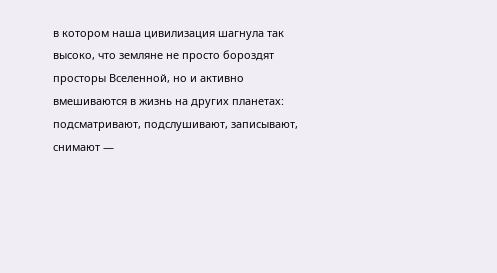в котором наша цивилизация шагнула так высоко, что земляне не просто бороздят просторы Вселенной, но и активно вмешиваются в жизнь на других планетах: подсматривают, подслушивают, записывают, снимают —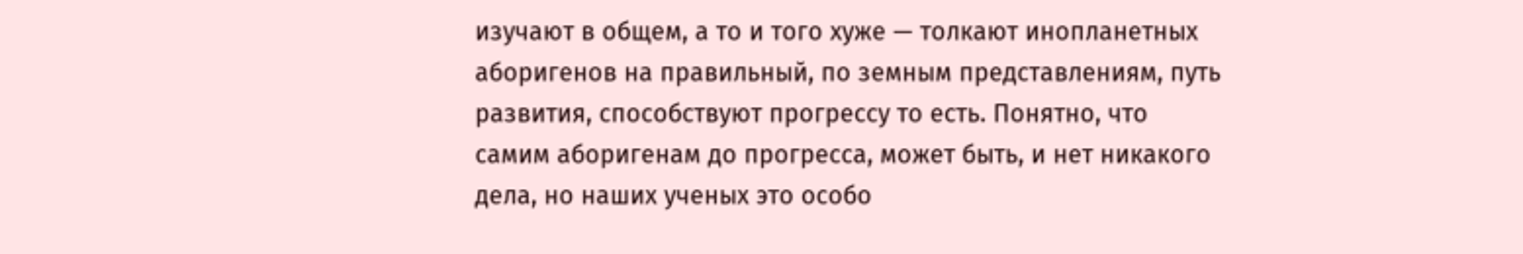изучают в общем, а то и того хуже — толкают инопланетных аборигенов на правильный, по земным представлениям, путь развития, способствуют прогрессу то есть. Понятно, что самим аборигенам до прогресса, может быть, и нет никакого дела, но наших ученых это особо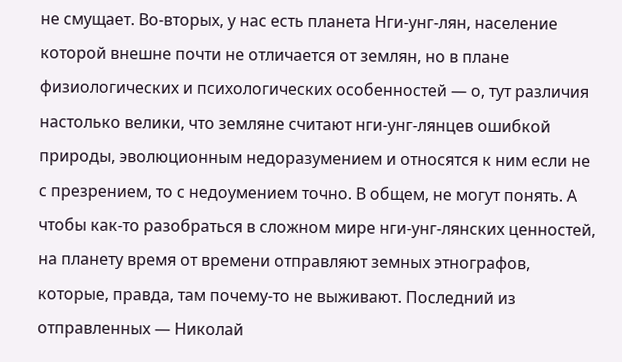не смущает. Во-вторых, у нас есть планета Нги-унг-лян, население которой внешне почти не отличается от землян, но в плане физиологических и психологических особенностей — о, тут различия настолько велики, что земляне считают нги-унг-лянцев ошибкой природы, эволюционным недоразумением и относятся к ним если не с презрением, то с недоумением точно. В общем, не могут понять. А чтобы как-то разобраться в сложном мире нги-унг-лянских ценностей, на планету время от времени отправляют земных этнографов, которые, правда, там почему-то не выживают. Последний из отправленных — Николай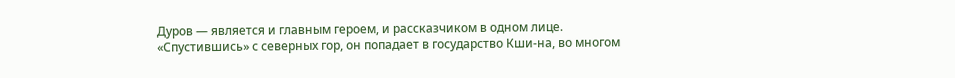Дуров — является и главным героем, и рассказчиком в одном лице. «Спустившись» с северных гор, он попадает в государство Кши-на, во многом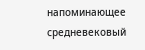напоминающее средневековый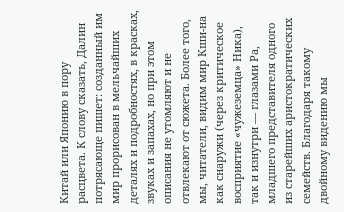Китай или Японию в пору расцвета. К слову сказать, Далин потрясающе пишет: созданный им мир прорисован в мельчайших деталях и подробностях, в красках, звуках и запахах, но при этом описания не утомляют и не отвлекают от сюжета. Более того, мы, читатели, видим мир Кши-на как снаружи (через критическое восприятие «чужеземца» Ника), так и изнутри — глазами Ра, младшего представителя одного из старейших аристократических семейств. Благодаря такому двойному видению мы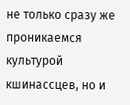не только сразу же проникаемся культурой кшинассцев, но и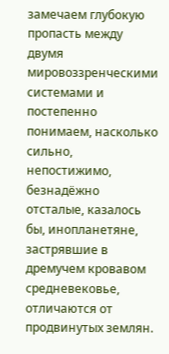замечаем глубокую пропасть между двумя мировоззренческими системами и постепенно понимаем, насколько сильно, непостижимо, безнадёжно отсталые, казалось бы, инопланетяне, застрявшие в дремучем кровавом средневековье, отличаются от продвинутых землян.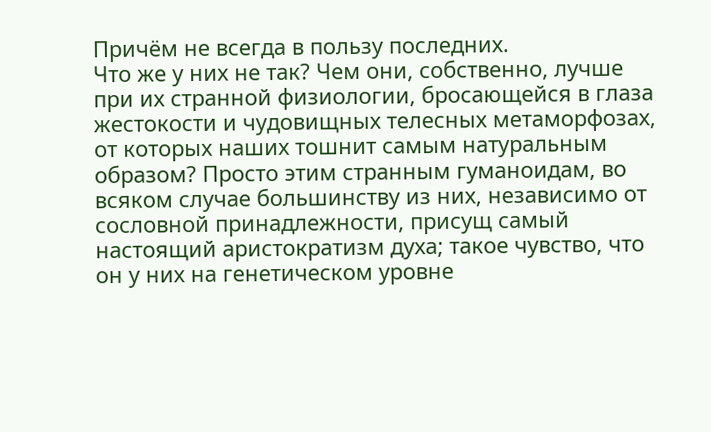Причём не всегда в пользу последних.
Что же у них не так? Чем они, собственно, лучше при их странной физиологии, бросающейся в глаза жестокости и чудовищных телесных метаморфозах, от которых наших тошнит самым натуральным образом? Просто этим странным гуманоидам, во всяком случае большинству из них, независимо от сословной принадлежности, присущ самый настоящий аристократизм духа; такое чувство, что он у них на генетическом уровне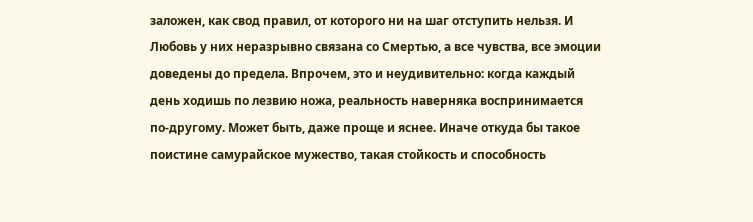заложен, как свод правил, от которого ни на шаг отступить нельзя. И Любовь у них неразрывно связана со Смертью, а все чувства, все эмоции доведены до предела. Впрочем, это и неудивительно: когда каждый день ходишь по лезвию ножа, реальность наверняка воспринимается по-другому. Может быть, даже проще и яснее. Иначе откуда бы такое поистине самурайское мужество, такая стойкость и способность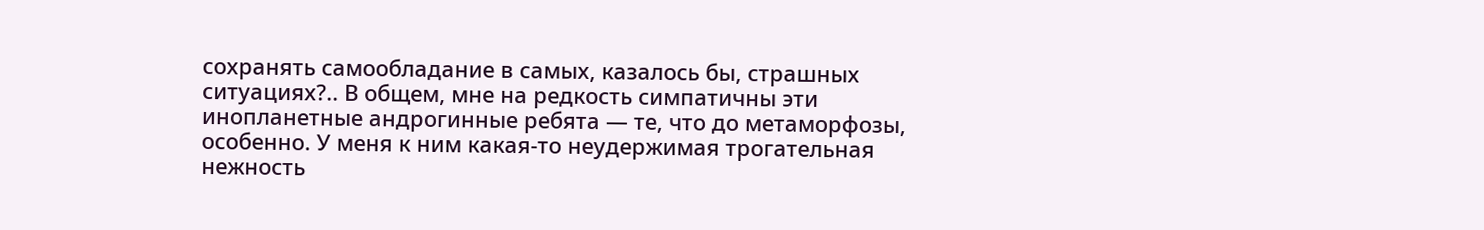сохранять самообладание в самых, казалось бы, страшных ситуациях?.. В общем, мне на редкость симпатичны эти инопланетные андрогинные ребята — те, что до метаморфозы, особенно. У меня к ним какая-то неудержимая трогательная нежность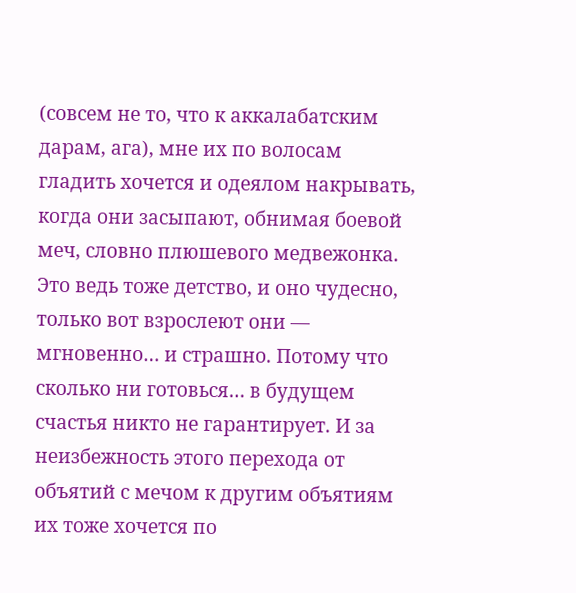(совсем не то, что к аккалабатским дарам, ага), мне их по волосам гладить хочется и одеялом накрывать, когда они засыпают, обнимая боевой меч, словно плюшевого медвежонка. Это ведь тоже детство, и оно чудесно, только вот взрослеют они — мгновенно… и страшно. Потому что сколько ни готовься… в будущем счастья никто не гарантирует. И за неизбежность этого перехода от объятий с мечом к другим объятиям их тоже хочется по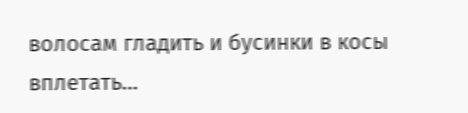волосам гладить и бусинки в косы вплетать…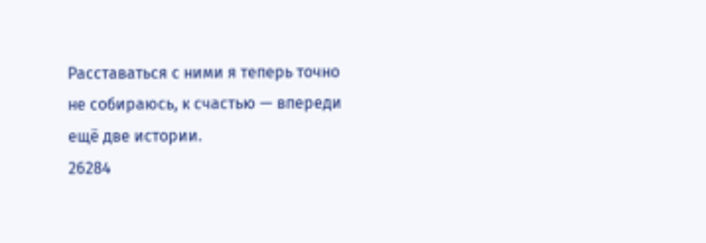Расставаться с ними я теперь точно не собираюсь, к счастью — впереди ещё две истории.
26284